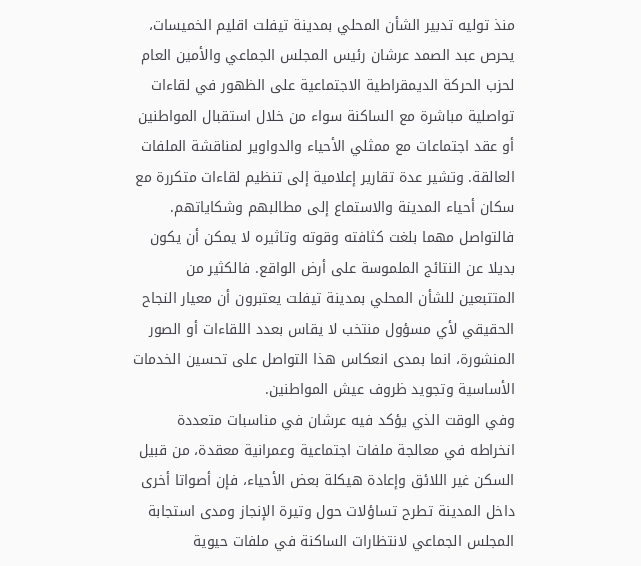منذ توليه تدبير الشأن المحلي بمدينة تيفلت اقليم الخميسات، يحرص عبد الصمد عرشان رئيس المجلس الجماعي والأمين العام لحزب الحركة الديمقراطية الاجتماعية على الظهور في لقاءات تواصلية مباشرة مع الساكنة سواء من خلال استقبال المواطنين أو عقد اجتماعات مع ممثلي الأحياء والدواوير لمناقشة الملفات العالقة. وتشير عدة تقارير إعلامية إلى تنظيم لقاءات متكررة مع سكان أحياء المدينة والاستماع إلى مطالبهم وشكاياتهم.
فالتواصل مهما بلغت كثافته وقوته وتاثيره لا يمكن أن يكون بديلا عن النتائج الملموسة على أرض الواقع. فالكثير من المتتبعين للشأن المحلي بمدينة تيفلت يعتبرون أن معيار النجاح الحقيقي لأي مسؤول منتخب لا يقاس بعدد اللقاءات أو الصور المنشورة، انما بمدى انعكاس هذا التواصل على تحسين الخدمات الأساسية وتجويد ظروف عيش المواطنين.
وفي الوقت الذي يؤكد فيه عرشان في مناسبات متعددة انخراطه في معالجة ملفات اجتماعية وعمرانية معقدة، من قبيل السكن غير اللائق وإعادة هيكلة بعض الأحياء، فإن أصواتا أخرى داخل المدينة تطرح تساؤلات حول وتيرة الإنجاز ومدى استجابة المجلس الجماعي لانتظارات الساكنة في ملفات حيوية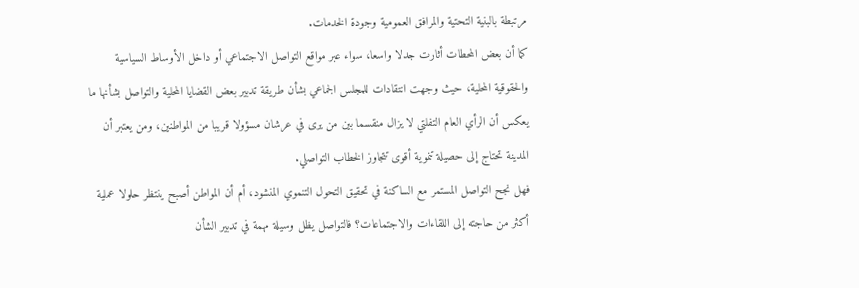مرتبطة بالبنية التحتية والمرافق العمومية وجودة الخدمات.
كما أن بعض المحطات أثارت جدلا واسعا، سواء عبر مواقع التواصل الاجتماعي أو داخل الأوساط السياسية والحقوقية المحلية، حيث وجهت انتقادات للمجلس الجماعي بشأن طريقة تدبير بعض القضايا المحلية والتواصل بشأنها ما يعكس أن الرأي العام التفلتي لا يزال منقسما بين من يرى في عرشان مسؤولا قريبا من المواطنين، ومن يعتبر أن المدينة تحتاج إلى حصيلة تنموية أقوى تتجاوز الخطاب التواصلي.
فهل نجح التواصل المستمر مع الساكنة في تحقيق التحول التنموي المنشود، أم أن المواطن أصبح ينتظر حلولا عملية أكثر من حاجته إلى اللقاءات والاجتماعات؟ فالتواصل يظل وسيلة مهمة في تدبير الشأن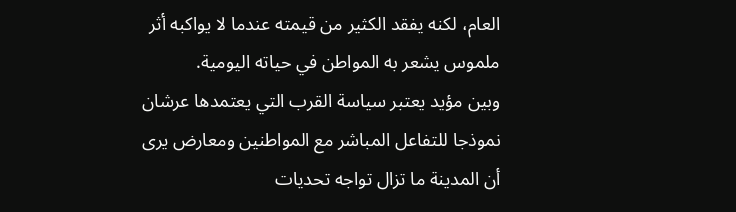العام، لكنه يفقد الكثير من قيمته عندما لا يواكبه أثر ملموس يشعر به المواطن في حياته اليومية.
وبين مؤيد يعتبر سياسة القرب التي يعتمدها عرشان نموذجا للتفاعل المباشر مع المواطنين ومعارض يرى أن المدينة ما تزال تواجه تحديات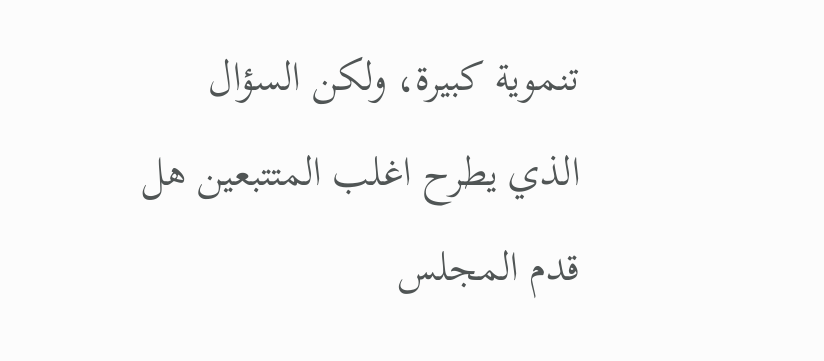تنموية كبيرة، ولكن السؤال الذي يطرح اغلب المتتبعين هل قدم المجلس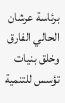برئاسة عرشان الحالي الفارق وخلق بنيات تؤسس للتنمية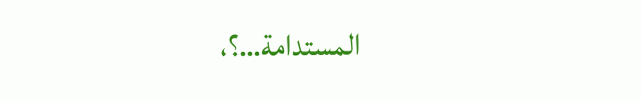المستدامة…؟،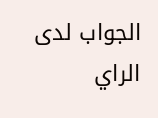الجواب لدى الراي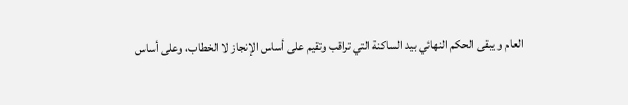العام و يبقى الحكم النهائي بيد الساكنة التي تراقب وتقيم على أساس الإنجاز لا الخطاب، وعلى أساس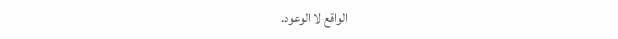الواقع لا الوعود.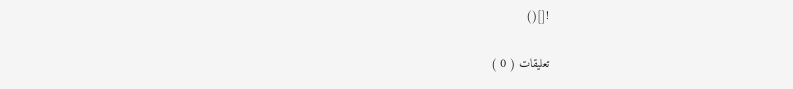![]()

تعليقات ( 0 )